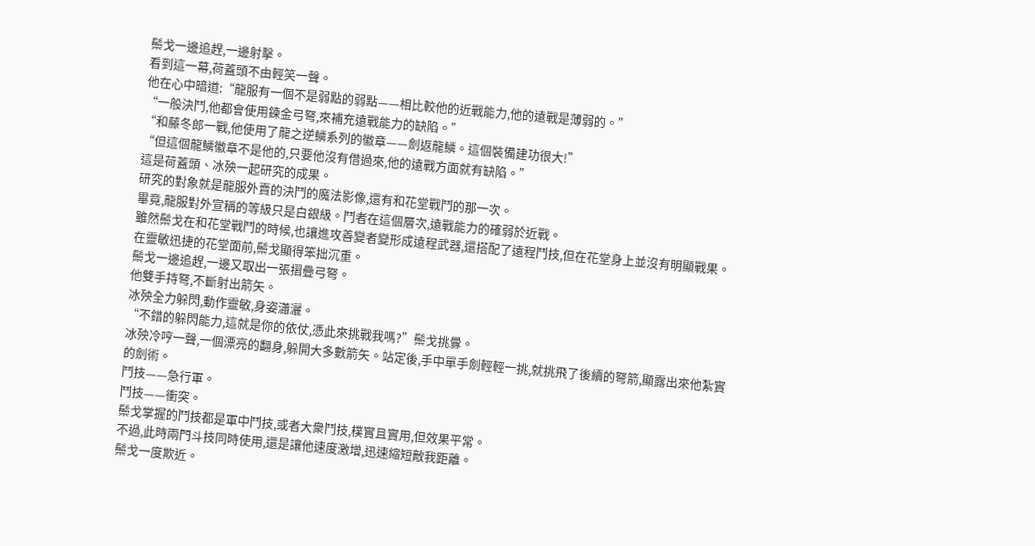鬃戈一邊追趕,一邊射擊。
看到這一幕,荷蓋頭不由輕笑一聲。
他在心中暗道:“龍服有一個不是弱點的弱點——相比較他的近戰能力,他的遠戰是薄弱的。”
“一般決鬥,他都會使用鍊金弓弩,來補充遠戰能力的缺陷。”
“和藤冬郎一戰,他使用了龍之逆鱗系列的徽章——劍返龍鱗。這個裝備建功很大!”
“但這個龍鱗徽章不是他的,只要他沒有借過來,他的遠戰方面就有缺陷。”
這是荷蓋頭、冰殃一起研究的成果。
研究的對象就是龍服外賣的決鬥的魔法影像,還有和花堂戰鬥的那一次。
畢竟,龍服對外宣稱的等級只是白銀級。鬥者在這個層次,遠戰能力的確弱於近戰。
雖然鬃戈在和花堂戰鬥的時候,也讓進攻善變者變形成遠程武器,還搭配了遠程鬥技,但在花堂身上並沒有明顯戰果。
在靈敏迅捷的花堂面前,鬃戈顯得笨拙沉重。
鬃戈一邊追趕,一邊又取出一張摺疊弓弩。
他雙手持弩,不斷射出箭矢。
冰殃全力躲閃,動作靈敏,身姿瀟灑。
“不錯的躲閃能力,這就是你的依仗,憑此來挑戰我嗎?”鬃戈挑釁。
冰殃冷哼一聲,一個漂亮的翻身,躲開大多數箭矢。站定後,手中單手劍輕輕一挑,就挑飛了後續的弩箭,顯露出來他紮實的劍術。
鬥技——急行軍。
鬥技——衝突。
鬃戈掌握的鬥技都是軍中鬥技,或者大衆鬥技,樸實且實用,但效果平常。
不過,此時兩門斗技同時使用,還是讓他速度激增,迅速縮短敵我距離。
鬃戈一度欺近。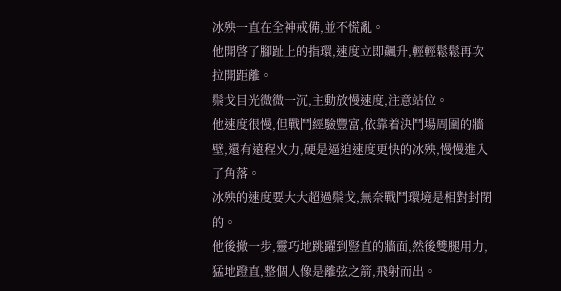冰殃一直在全神戒備,並不慌亂。
他開啓了腳趾上的指環,速度立即飆升,輕輕鬆鬆再次拉開距離。
鬃戈目光微微一沉,主動放慢速度,注意站位。
他速度很慢,但戰鬥經驗豐富,依靠着決鬥場周圍的牆壁,還有遠程火力,硬是逼迫速度更快的冰殃,慢慢進入了角落。
冰殃的速度要大大超過鬃戈,無奈戰鬥環境是相對封閉的。
他後撤一步,靈巧地跳躍到豎直的牆面,然後雙腿用力,猛地蹬直,整個人像是離弦之箭,飛射而出。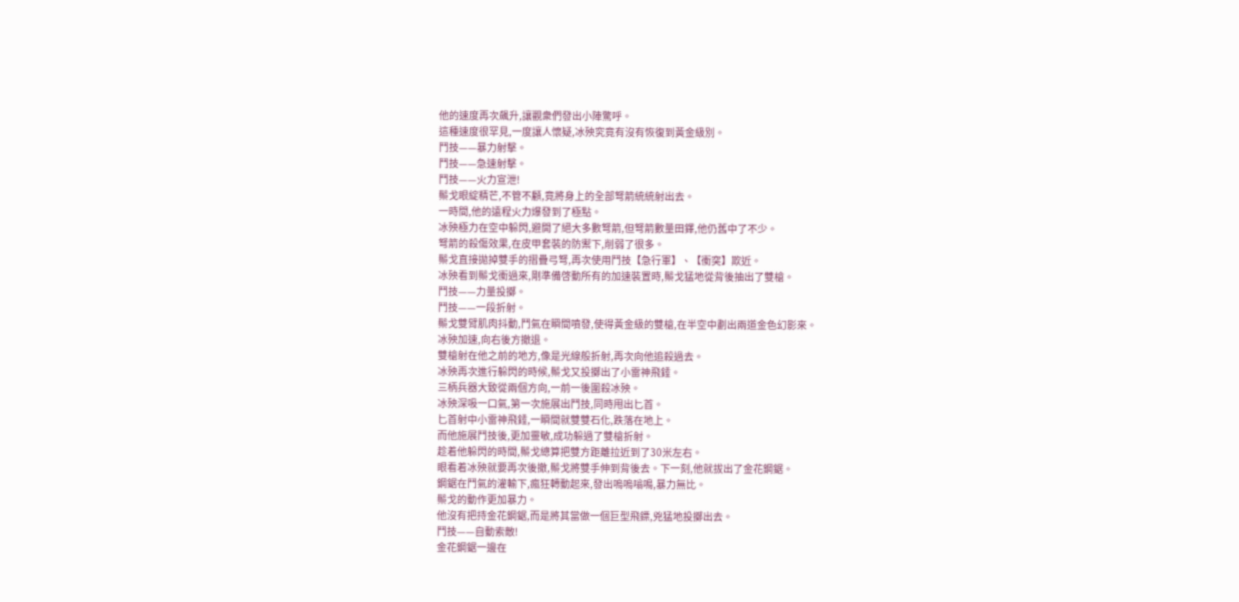他的速度再次飆升,讓觀衆們發出小陣驚呼。
這種速度很罕見,一度讓人懷疑,冰殃究竟有沒有恢復到黃金級別。
鬥技——暴力射擊。
鬥技——急速射擊。
鬥技——火力宣泄!
鬃戈眼綻精芒,不管不顧,竟將身上的全部弩箭統統射出去。
一時間,他的遠程火力爆發到了極點。
冰殃極力在空中躲閃,避開了絕大多數弩箭,但弩箭數量田鐸,他仍舊中了不少。
弩箭的殺傷效果,在皮甲套裝的防禦下,削弱了很多。
鬃戈直接拋掉雙手的摺疊弓弩,再次使用鬥技【急行軍】、【衝突】欺近。
冰殃看到鬃戈衝過來,剛準備啓動所有的加速裝置時,鬃戈猛地從背後抽出了雙槍。
鬥技——力量投擲。
鬥技——一段折射。
鬃戈雙臂肌肉抖動,鬥氣在瞬間噴發,使得黃金級的雙槍,在半空中劃出兩道金色幻影來。
冰殃加速,向右後方撤退。
雙槍射在他之前的地方,像是光線般折射,再次向他追殺過去。
冰殃再次進行躲閃的時候,鬃戈又投擲出了小雷神飛錘。
三柄兵器大致從兩個方向,一前一後圍殺冰殃。
冰殃深吸一口氣,第一次施展出鬥技,同時甩出匕首。
匕首射中小雷神飛錘,一瞬間就雙雙石化,跌落在地上。
而他施展鬥技後,更加靈敏,成功躲過了雙槍折射。
趁着他躲閃的時間,鬃戈總算把雙方距離拉近到了30米左右。
眼看着冰殃就要再次後撤,鬃戈將雙手伸到背後去。下一刻,他就拔出了金花鋼鋸。
鋼鋸在鬥氣的灌輸下,瘋狂轉動起來,發出嗚嗚嗡鳴,暴力無比。
鬃戈的動作更加暴力。
他沒有把持金花鋼鋸,而是將其當做一個巨型飛鏢,兇猛地投擲出去。
鬥技——自動索敵!
金花鋼鋸一邊在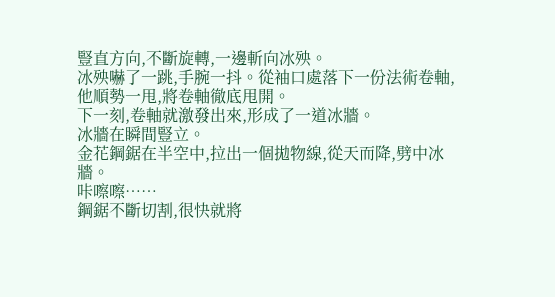豎直方向,不斷旋轉,一邊斬向冰殃。
冰殃嚇了一跳,手腕一抖。從袖口處落下一份法術卷軸,他順勢一甩,將卷軸徹底甩開。
下一刻,卷軸就激發出來,形成了一道冰牆。
冰牆在瞬間豎立。
金花鋼鋸在半空中,拉出一個拋物線,從天而降,劈中冰牆。
咔嚓嚓……
鋼鋸不斷切割,很快就將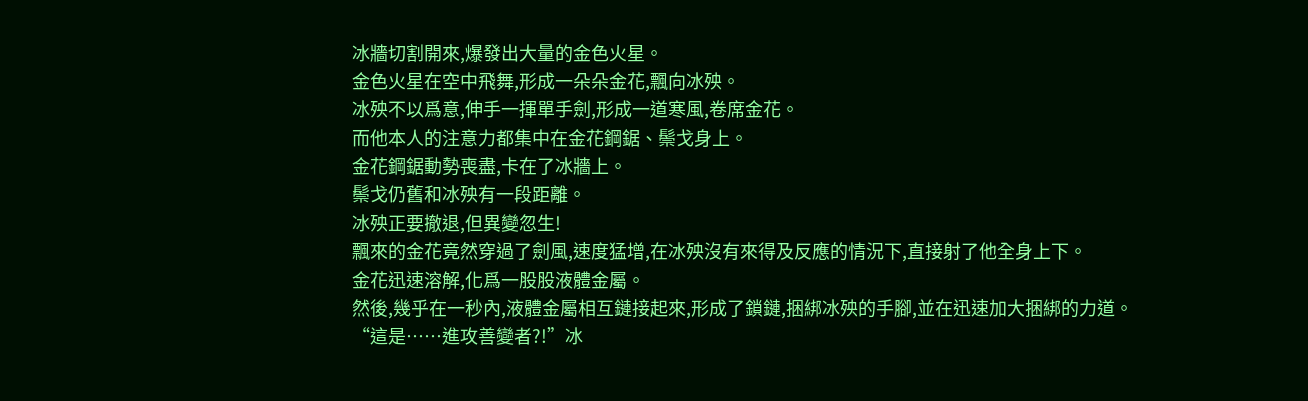冰牆切割開來,爆發出大量的金色火星。
金色火星在空中飛舞,形成一朵朵金花,飄向冰殃。
冰殃不以爲意,伸手一揮單手劍,形成一道寒風,卷席金花。
而他本人的注意力都集中在金花鋼鋸、鬃戈身上。
金花鋼鋸動勢喪盡,卡在了冰牆上。
鬃戈仍舊和冰殃有一段距離。
冰殃正要撤退,但異變忽生!
飄來的金花竟然穿過了劍風,速度猛增,在冰殃沒有來得及反應的情況下,直接射了他全身上下。
金花迅速溶解,化爲一股股液體金屬。
然後,幾乎在一秒內,液體金屬相互鏈接起來,形成了鎖鏈,捆綁冰殃的手腳,並在迅速加大捆綁的力道。
“這是……進攻善變者?!”冰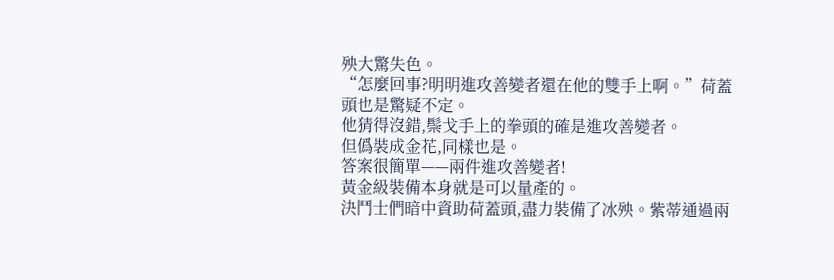殃大驚失色。
“怎麼回事?明明進攻善變者還在他的雙手上啊。”荷蓋頭也是驚疑不定。
他猜得沒錯,鬃戈手上的拳頭的確是進攻善變者。
但僞裝成金花,同樣也是。
答案很簡單——兩件進攻善變者!
黃金級裝備本身就是可以量產的。
決鬥士們暗中資助荷蓋頭,盡力裝備了冰殃。紫蒂通過兩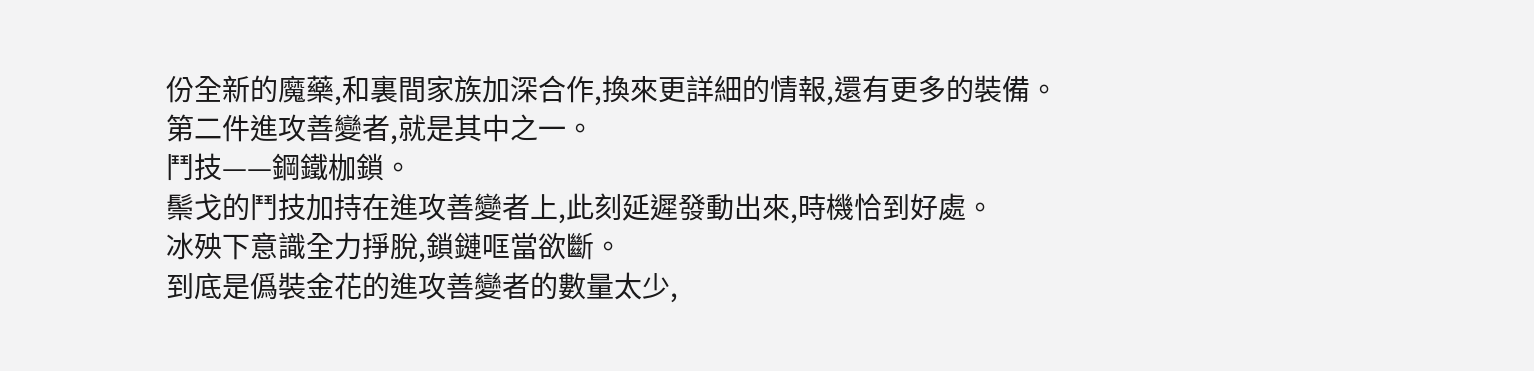份全新的魔藥,和裏間家族加深合作,換來更詳細的情報,還有更多的裝備。
第二件進攻善變者,就是其中之一。
鬥技——鋼鐵枷鎖。
鬃戈的鬥技加持在進攻善變者上,此刻延遲發動出來,時機恰到好處。
冰殃下意識全力掙脫,鎖鏈哐當欲斷。
到底是僞裝金花的進攻善變者的數量太少,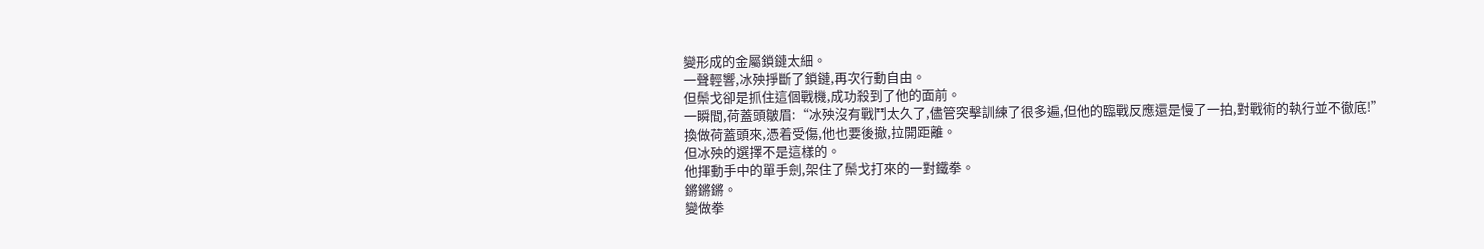變形成的金屬鎖鏈太細。
一聲輕響,冰殃掙斷了鎖鏈,再次行動自由。
但鬃戈卻是抓住這個戰機,成功殺到了他的面前。
一瞬間,荷蓋頭皺眉:“冰殃沒有戰鬥太久了,儘管突擊訓練了很多遍,但他的臨戰反應還是慢了一拍,對戰術的執行並不徹底!”
換做荷蓋頭來,憑着受傷,他也要後撤,拉開距離。
但冰殃的選擇不是這樣的。
他揮動手中的單手劍,架住了鬃戈打來的一對鐵拳。
鏘鏘鏘。
變做拳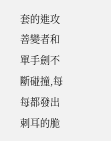套的進攻善變者和單手劍不斷碰撞,每每都發出刺耳的脆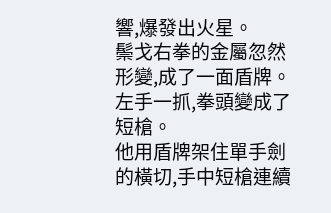響,爆發出火星。
鬃戈右拳的金屬忽然形變,成了一面盾牌。
左手一抓,拳頭變成了短槍。
他用盾牌架住單手劍的橫切,手中短槍連續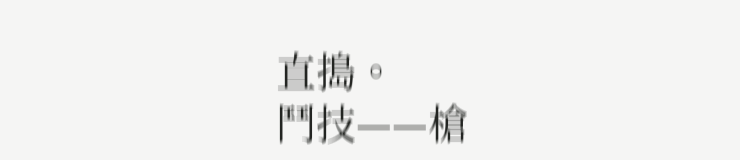直搗。
鬥技——槍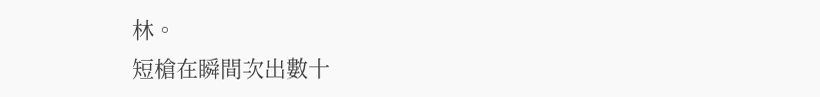林。
短槍在瞬間次出數十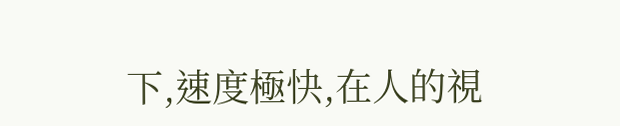下,速度極快,在人的視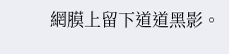網膜上留下道道黑影。